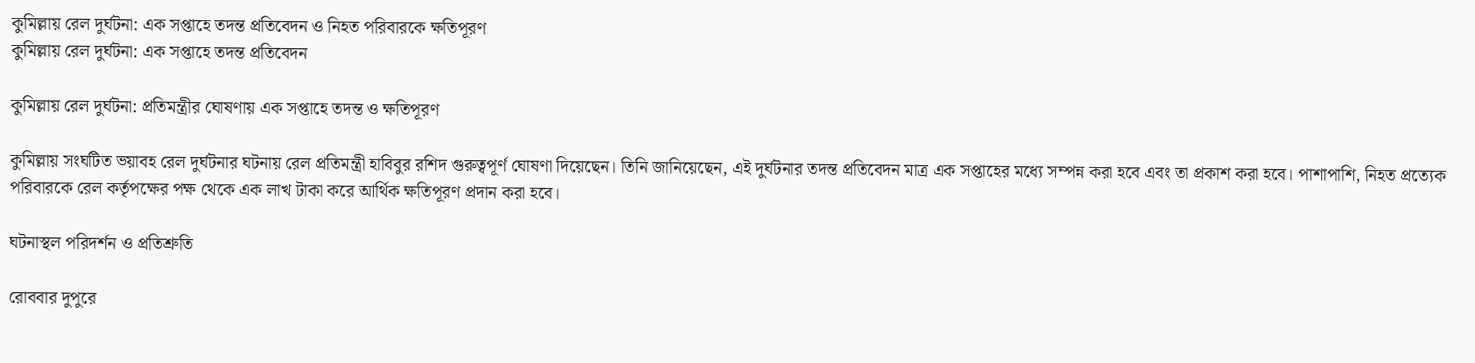কুমিল্লায় রেল দুর্ঘটনা: এক সপ্তাহে তদন্ত প্রতিবেদন ও নিহত পরিবারকে ক্ষতিপূরণ
কুমিল্লায় রেল দুর্ঘটনা: এক সপ্তাহে তদন্ত প্রতিবেদন

কুমিল্লায় রেল দুর্ঘটনা: প্রতিমন্ত্রীর ঘোষণায় এক সপ্তাহে তদন্ত ও ক্ষতিপূরণ

কুমিল্লায় সংঘটিত ভয়াবহ রেল দুর্ঘটনার ঘটনায় রেল প্রতিমন্ত্রী হাবিবুর রশিদ গুরুত্বপূর্ণ ঘোষণা দিয়েছেন। তিনি জানিয়েছেন, এই দুর্ঘটনার তদন্ত প্রতিবেদন মাত্র এক সপ্তাহের মধ্যে সম্পন্ন করা হবে এবং তা প্রকাশ করা হবে। পাশাপাশি, নিহত প্রত্যেক পরিবারকে রেল কর্তৃপক্ষের পক্ষ থেকে এক লাখ টাকা করে আর্থিক ক্ষতিপূরণ প্রদান করা হবে।

ঘটনাস্থল পরিদর্শন ও প্রতিশ্রুতি

রোববার দুপুরে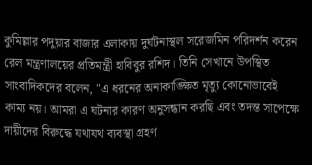কুমিল্লার পদুয়ার বাজার এলাকায় দুর্ঘটনাস্থল সরেজমিন পরিদর্শন করেন রেল মন্ত্রণালয়ের প্রতিমন্ত্রী হাবিবুর রশিদ। তিনি সেখানে উপস্থিত সাংবাদিকদের বলেন, "এ ধরনের অনাকাঙ্ক্ষিত মৃত্যু কোনোভাবেই কাম্য নয়। আমরা এ ঘটনার কারণ অনুসন্ধান করছি এবং তদন্ত সাপেক্ষে দায়ীদের বিরুদ্ধে যথাযথ ব্যবস্থা গ্রহণ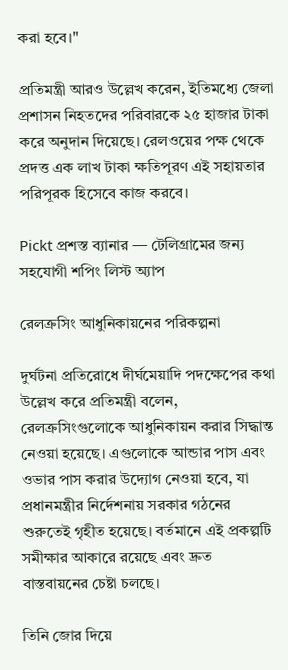করা হবে।"

প্রতিমন্ত্রী আরও উল্লেখ করেন, ইতিমধ্যে জেলা প্রশাসন নিহতদের পরিবারকে ২৫ হাজার টাকা করে অনুদান দিয়েছে। রেলওয়ের পক্ষ থেকে প্রদত্ত এক লাখ টাকা ক্ষতিপূরণ এই সহায়তার পরিপূরক হিসেবে কাজ করবে।

Pickt প্রশস্ত ব্যানার — টেলিগ্রামের জন্য সহযোগী শপিং লিস্ট অ্যাপ

রেলক্রসিং আধুনিকায়নের পরিকল্পনা

দুর্ঘটনা প্রতিরোধে দীর্ঘমেয়াদি পদক্ষেপের কথা উল্লেখ করে প্রতিমন্ত্রী বলেন, রেলক্রসিংগুলোকে আধুনিকায়ন করার সিদ্ধান্ত নেওয়া হয়েছে। এগুলোকে আন্ডার পাস এবং ওভার পাস করার উদ্যোগ নেওয়া হবে, যা প্রধানমন্ত্রীর নির্দেশনায় সরকার গঠনের শুরুতেই গৃহীত হয়েছে। বর্তমানে এই প্রকল্পটি সমীক্ষার আকারে রয়েছে এবং দ্রুত বাস্তবায়নের চেষ্টা চলছে।

তিনি জোর দিয়ে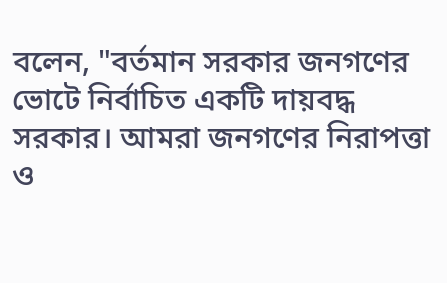বলেন, "বর্তমান সরকার জনগণের ভোটে নির্বাচিত একটি দায়বদ্ধ সরকার। আমরা জনগণের নিরাপত্তা ও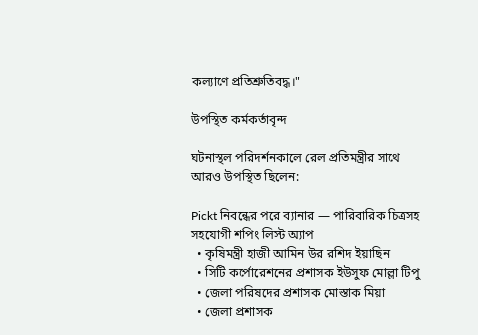কল্যাণে প্রতিশ্রুতিবদ্ধ।"

উপস্থিত কর্মকর্তাবৃন্দ

ঘটনাস্থল পরিদর্শনকালে রেল প্রতিমন্ত্রীর সাথে আরও উপস্থিত ছিলেন:

Pickt নিবন্ধের পরে ব্যানার — পারিবারিক চিত্রসহ সহযোগী শপিং লিস্ট অ্যাপ
  • কৃষিমন্ত্রী হাজী আমিন উর রশিদ ইয়াছিন
  • সিটি কর্পোরেশনের প্রশাসক ইউসুফ মোল্লা টিপু
  • জেলা পরিষদের প্রশাসক মোস্তাক মিয়া
  • জেলা প্রশাসক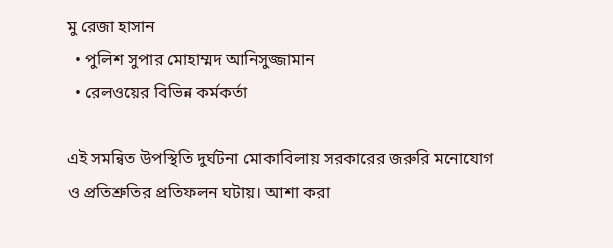মু রেজা হাসান
  • পুলিশ সুপার মোহাম্মদ আনিসুজ্জামান
  • রেলওয়ের বিভিন্ন কর্মকর্তা

এই সমন্বিত উপস্থিতি দুর্ঘটনা মোকাবিলায় সরকারের জরুরি মনোযোগ ও প্রতিশ্রুতির প্রতিফলন ঘটায়। আশা করা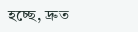হচ্ছে, দ্রুত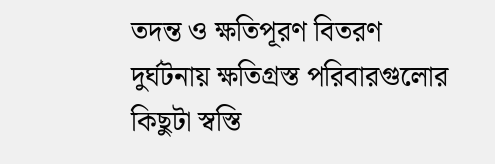তদন্ত ও ক্ষতিপূরণ বিতরণ দুর্ঘটনায় ক্ষতিগ্রস্ত পরিবারগুলোর কিছুটা স্বস্তি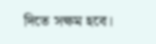দিতে সক্ষম হবে।